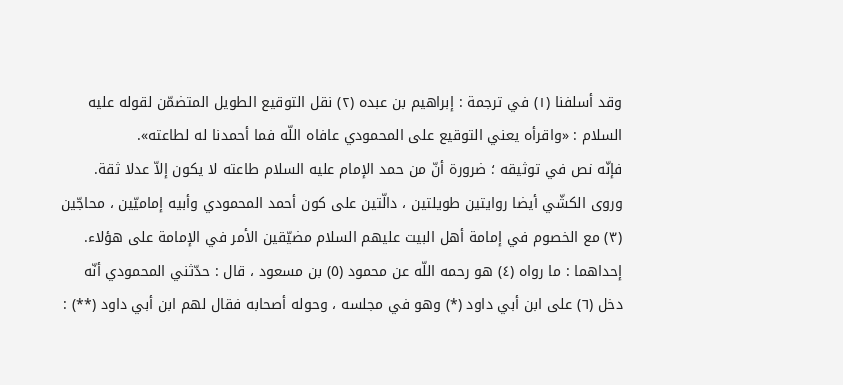وقد أسلفنا (١) في ترجمة : إبراهيم بن عبده (٢) نقل التوقيع الطويل المتضمّن لقوله عليه السلام : «واقرأه يعني التوقيع على المحمودي عافاه اللّه فما أحمدنا له لطاعته».
فإنّه نص في توثيقه ؛ ضرورة أنّ من حمد الإمام عليه السلام طاعته لا يكون إلاّ عدلا ثقة.
وروى الكشّي أيضا روايتين طويلتين ، دالّتين على كون أحمد المحمودي وأبيه إماميّين ، محاجّين (٣) مع الخصوم في إمامة أهل البيت عليهم السلام مضيّقين الأمر في الإمامة على هؤلاء.
إحداهما : ما رواه (٤) هو رحمه اللّه عن محمود (٥) بن مسعود ، قال : حدّثني المحمودي أنّه دخل (٦) على ابن أبي داود (*) وهو في مجلسه ، وحوله أصحابه فقال لهم ابن أبي داود (**) :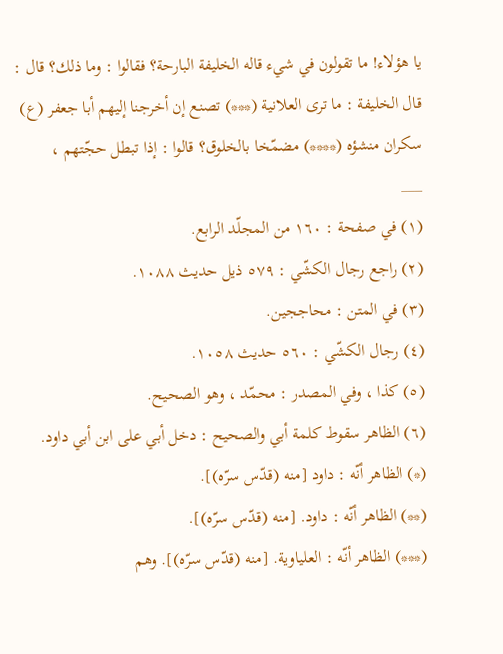يا هؤلاء! ما تقولون في شيء قاله الخليفة البارحة؟ فقالوا : وما ذلك؟ قال : قال الخليفة : ما ترى العلانية (***) تصنع إن أخرجنا إليهم أبا جعفر (ع) سكران منشؤه (****) مضمّخا بالخلوق؟ قالوا : إذا تبطل حجّتهم ،
___
(١) في صفحة : ١٦٠ من المجلّد الرابع.
(٢) راجع رجال الكشّي : ٥٧٩ ذيل حديث ١٠٨٨.
(٣) في المتن : محاججين.
(٤) رجال الكشّي : ٥٦٠ حديث ١٠٥٨.
(٥) كذا ، وفي المصدر : محمّد ، وهو الصحيح.
(٦) الظاهر سقوط كلمة أبي والصحيح : دخل أبي على ابن أبي داود.
(*) الظاهر أنّه : داود [منه (قدّس سرّه)].
(**) الظاهر أنّه : داود. [منه (قدّس سرّه)].
(***) الظاهر أنّه : العلياوية. [منه (قدّس سرّه)]. وهم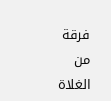فرقة من الغلاة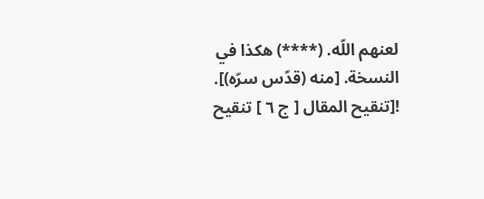لعنهم اللّه. (****) هكذا في النسخة. [منه (قدّس سرّه)].
![تنقيح المقال [ ج ٦ ] تنقيح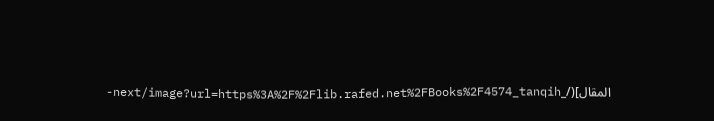المقال](/_next/image?url=https%3A%2F%2Flib.rafed.net%2FBooks%2F4574_tanqih-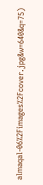almaqal-06%2Fimages%2Fcover.jpg&w=640&q=75)